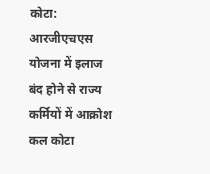कोटा: आरजीएचएस योजना में इलाज बंद होने से राज्य कर्मियों में आक्रोश कल कोटा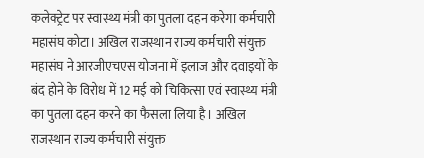कलेक्ट्रेट पर स्वास्थ्य मंत्री का पुतला दहन करेगा कर्मचारी महासंघ कोटा। अखिल राजस्थान राज्य कर्मचारी संयुक्त महासंघ ने आरजीएचएस योजना में इलाज और दवाइयों के बंद होने के विरोध में 12 मई को चिकित्सा एवं स्वास्थ्य मंत्री का पुतला दहन करने का फैसला लिया है। अखिल राजस्थान राज्य कर्मचारी संयुक्त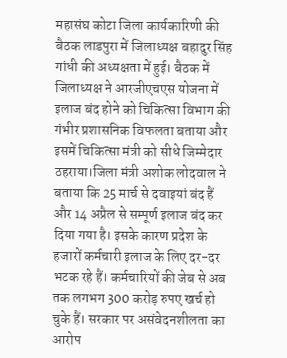महासंघ कोटा जिला कार्यकारिणी की बैठक लाडपुरा में जिलाध्यक्ष बहादुर सिंह गांधी की अध्यक्षता में हुई। बैठक में जिलाध्यक्ष ने आरजीएचएस योजना में इलाज बंद होने को चिकित्सा विभाग की गंभीर प्रशासनिक विफलता बताया और इसमें चिकित्सा मंत्री को सीधे जिम्मेदार ठहराया।जिला मंत्री अशोक लोदवाल ने बताया कि 25 मार्च से दवाइयां बंद हैं और 14 अप्रैल से सम्पूर्ण इलाज बंद कर दिया गया है। इसके कारण प्रदेश के हजारों कर्मचारी इलाज के लिए दर-दर भटक रहे हैं। कर्मचारियों की जेब से अब तक लगभग 300 करोड़ रुपए खर्च हो चुके हैं। सरकार पर असंवेदनशीलता का आरोप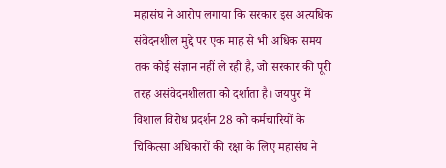महासंघ ने आरोप लगाया कि सरकार इस अत्यधिक संवेदनशील मुद्दे पर एक माह से भी अधिक समय तक कोई संज्ञान नहीं ले रही है, जो सरकार की पूरी तरह असंवेदनशीलता को दर्शाता है। जयपुर में विशाल विरोध प्रदर्शन 28 को कर्मचारियों के चिकित्सा अधिकारों की रक्षा के लिए महासंघ ने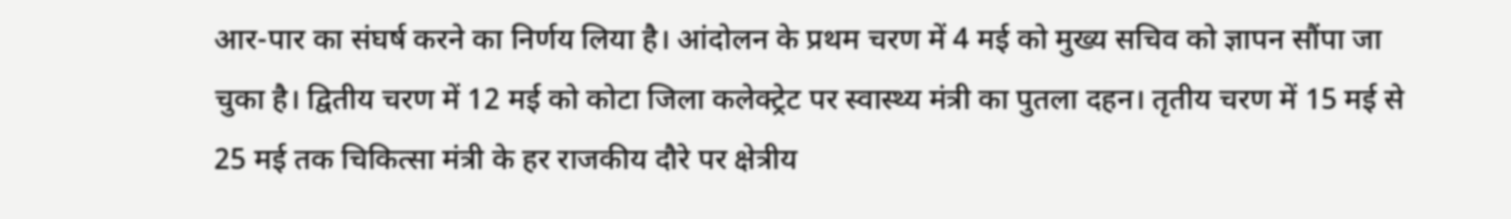आर-पार का संघर्ष करने का निर्णय लिया है। आंदोलन के प्रथम चरण में 4 मई को मुख्य सचिव को ज्ञापन सौंपा जा चुका है। द्वितीय चरण में 12 मई को कोटा जिला कलेक्ट्रेट पर स्वास्थ्य मंत्री का पुतला दहन। तृतीय चरण में 15 मई से 25 मई तक चिकित्सा मंत्री के हर राजकीय दौरे पर क्षेत्रीय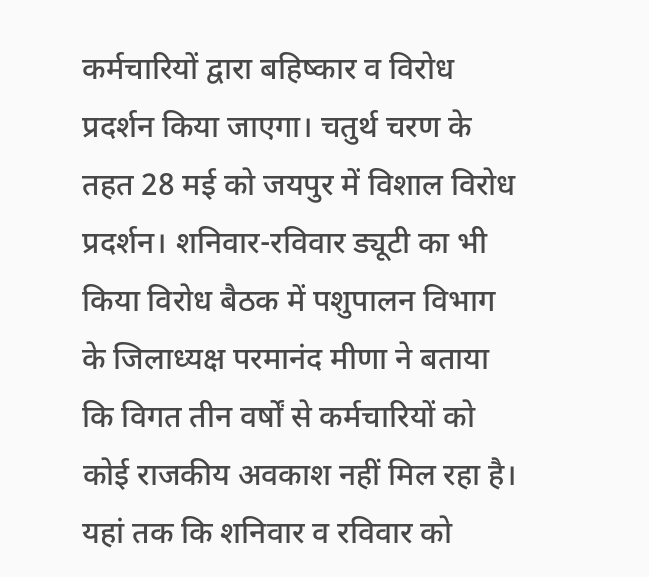कर्मचारियों द्वारा बहिष्कार व विरोध प्रदर्शन किया जाएगा। चतुर्थ चरण के तहत 28 मई को जयपुर में विशाल विरोध प्रदर्शन। शनिवार-रविवार ड्यूटी का भी किया विरोध बैठक में पशुपालन विभाग के जिलाध्यक्ष परमानंद मीणा ने बताया कि विगत तीन वर्षों से कर्मचारियों को कोई राजकीय अवकाश नहीं मिल रहा है। यहां तक कि शनिवार व रविवार को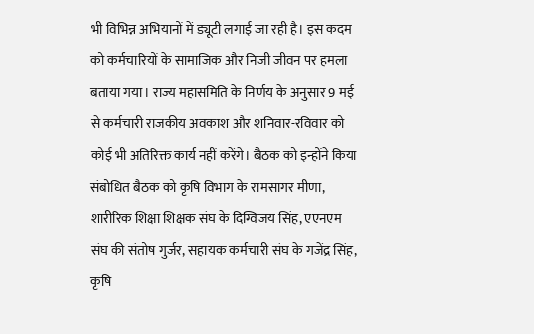भी विभिन्न अभियानों में ड्यूटी लगाई जा रही है। इस कदम को कर्मचारियों के सामाजिक और निजी जीवन पर हमला बताया गया। राज्य महासमिति के निर्णय के अनुसार 9 मई से कर्मचारी राजकीय अवकाश और शनिवार-रविवार को कोई भी अतिरिक्त कार्य नहीं करेंगे। बैठक को इन्होंने किया संबोधित बैठक को कृषि विभाग के रामसागर मीणा, शारीरिक शिक्षा शिक्षक संघ के दिग्विजय सिंह, एएनएम संघ की संतोष गुर्जर, सहायक कर्मचारी संघ के गजेंद्र सिंह, कृषि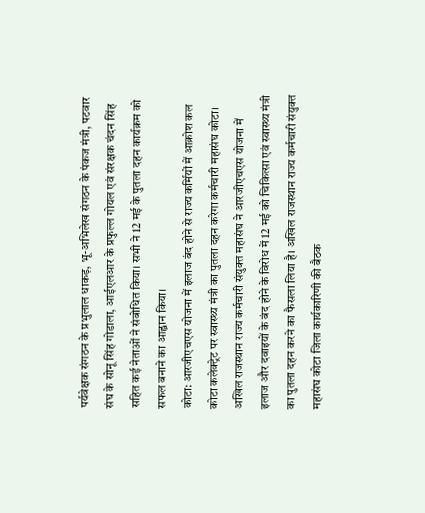पर्यवेक्षक संगठन के प्रभुलाल धाकड़, भू-अभिलेख संगठन के पंकज मंत्री, पटवार संघ के सोनू सिंह गोडाला, आईएलआर के प्रफुल्ल गोयल एवं संरक्षक चंदन सिंह सहित कई नेताओं ने संबोधित किया। सभी ने 12 मई के पुतला दहन कार्यक्रम को सफल बनाने का आह्वान किया।
कोटा: आरजीएचएस योजना में इलाज बंद होने से राज्य कर्मियों में आक्रोश कल कोटा कलेक्ट्रेट पर स्वास्थ्य मंत्री का पुतला दहन करेगा कर्मचारी महासंघ कोटा। अखिल राजस्थान राज्य कर्मचारी संयुक्त महासंघ ने आरजीएचएस योजना में इलाज और दवाइयों के बंद होने के विरोध में 12 मई को चिकित्सा एवं स्वास्थ्य मंत्री का पुतला दहन करने का फैसला लिया है। अखिल राजस्थान राज्य कर्मचारी संयुक्त महासंघ कोटा जिला कार्यकारिणी की बैठक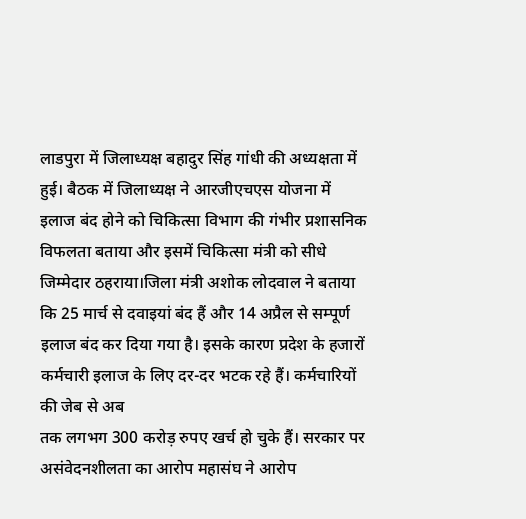लाडपुरा में जिलाध्यक्ष बहादुर सिंह गांधी की अध्यक्षता में हुई। बैठक में जिलाध्यक्ष ने आरजीएचएस योजना में इलाज बंद होने को चिकित्सा विभाग की गंभीर प्रशासनिक विफलता बताया और इसमें चिकित्सा मंत्री को सीधे जिम्मेदार ठहराया।जिला मंत्री अशोक लोदवाल ने बताया कि 25 मार्च से दवाइयां बंद हैं और 14 अप्रैल से सम्पूर्ण इलाज बंद कर दिया गया है। इसके कारण प्रदेश के हजारों कर्मचारी इलाज के लिए दर-दर भटक रहे हैं। कर्मचारियों की जेब से अब
तक लगभग 300 करोड़ रुपए खर्च हो चुके हैं। सरकार पर असंवेदनशीलता का आरोप महासंघ ने आरोप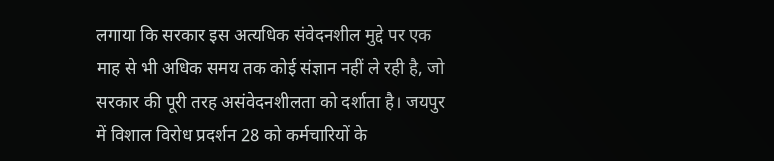लगाया कि सरकार इस अत्यधिक संवेदनशील मुद्दे पर एक माह से भी अधिक समय तक कोई संज्ञान नहीं ले रही है, जो सरकार की पूरी तरह असंवेदनशीलता को दर्शाता है। जयपुर में विशाल विरोध प्रदर्शन 28 को कर्मचारियों के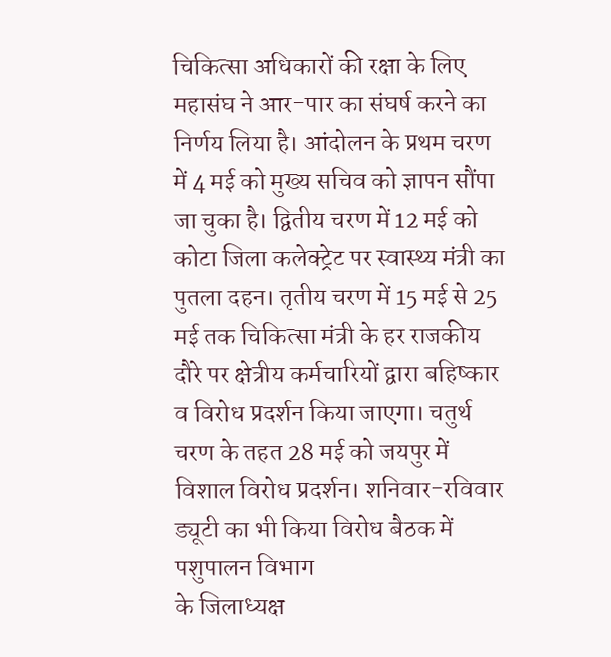चिकित्सा अधिकारों की रक्षा के लिए महासंघ ने आर-पार का संघर्ष करने का निर्णय लिया है। आंदोलन के प्रथम चरण में 4 मई को मुख्य सचिव को ज्ञापन सौंपा जा चुका है। द्वितीय चरण में 12 मई को कोटा जिला कलेक्ट्रेट पर स्वास्थ्य मंत्री का पुतला दहन। तृतीय चरण में 15 मई से 25 मई तक चिकित्सा मंत्री के हर राजकीय दौरे पर क्षेत्रीय कर्मचारियों द्वारा बहिष्कार व विरोध प्रदर्शन किया जाएगा। चतुर्थ चरण के तहत 28 मई को जयपुर में विशाल विरोध प्रदर्शन। शनिवार-रविवार ड्यूटी का भी किया विरोध बैठक में पशुपालन विभाग
के जिलाध्यक्ष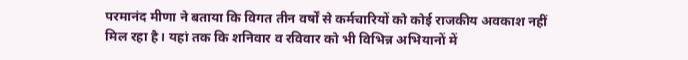परमानंद मीणा ने बताया कि विगत तीन वर्षों से कर्मचारियों को कोई राजकीय अवकाश नहीं मिल रहा है। यहां तक कि शनिवार व रविवार को भी विभिन्न अभियानों में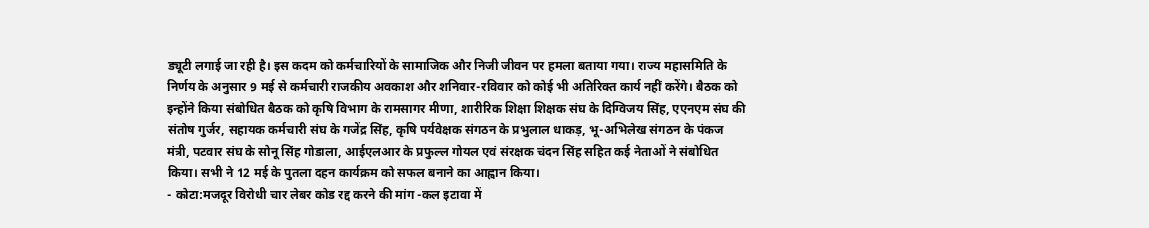ड्यूटी लगाई जा रही है। इस कदम को कर्मचारियों के सामाजिक और निजी जीवन पर हमला बताया गया। राज्य महासमिति के निर्णय के अनुसार 9 मई से कर्मचारी राजकीय अवकाश और शनिवार-रविवार को कोई भी अतिरिक्त कार्य नहीं करेंगे। बैठक को इन्होंने किया संबोधित बैठक को कृषि विभाग के रामसागर मीणा, शारीरिक शिक्षा शिक्षक संघ के दिग्विजय सिंह, एएनएम संघ की संतोष गुर्जर, सहायक कर्मचारी संघ के गजेंद्र सिंह, कृषि पर्यवेक्षक संगठन के प्रभुलाल धाकड़, भू-अभिलेख संगठन के पंकज मंत्री, पटवार संघ के सोनू सिंह गोडाला, आईएलआर के प्रफुल्ल गोयल एवं संरक्षक चंदन सिंह सहित कई नेताओं ने संबोधित किया। सभी ने 12 मई के पुतला दहन कार्यक्रम को सफल बनाने का आह्वान किया।
- कोटा:मजदूर विरोधी चार लेबर कोड रद्द करने की मांग -कल इटावा में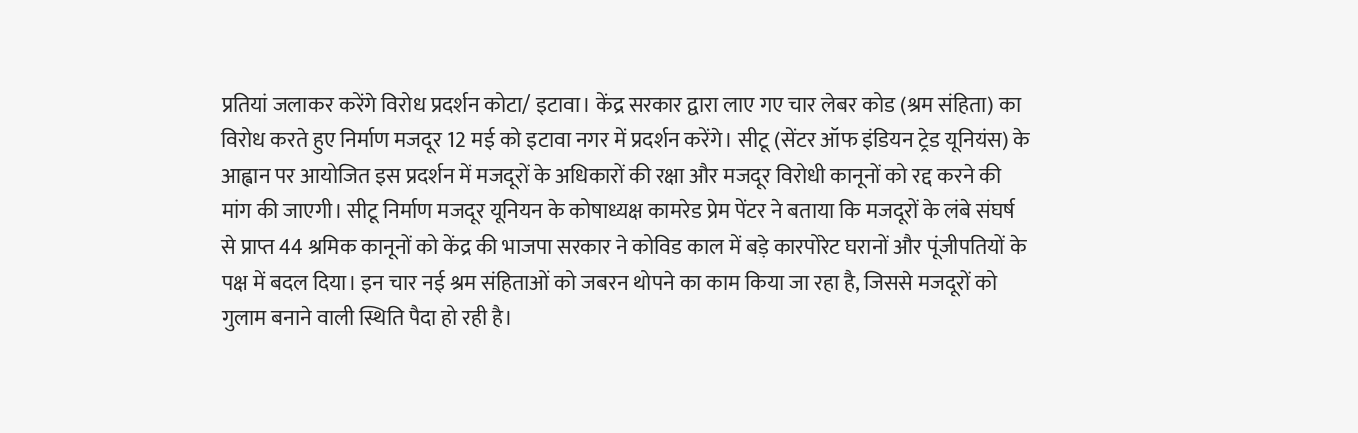प्रतियां जलाकर करेंगे विरोध प्रदर्शन कोटा/ इटावा। केंद्र सरकार द्वारा लाए गए चार लेबर कोड (श्रम संहिता) का विरोध करते हुए निर्माण मजदूर 12 मई को इटावा नगर में प्रदर्शन करेंगे। सीटू (सेंटर ऑफ इंडियन ट्रेड यूनियंस) के आह्वान पर आयोजित इस प्रदर्शन में मजदूरों के अधिकारों की रक्षा और मजदूर विरोधी कानूनों को रद्द करने की मांग की जाएगी। सीटू निर्माण मजदूर यूनियन के कोषाध्यक्ष कामरेड प्रेम पेंटर ने बताया कि मजदूरों के लंबे संघर्ष से प्राप्त 44 श्रमिक कानूनों को केंद्र की भाजपा सरकार ने कोविड काल में बड़े कारपोरेट घरानों और पूंजीपतियों के पक्ष में बदल दिया। इन चार नई श्रम संहिताओं को जबरन थोपने का काम किया जा रहा है, जिससे मजदूरों को गुलाम बनाने वाली स्थिति पैदा हो रही है।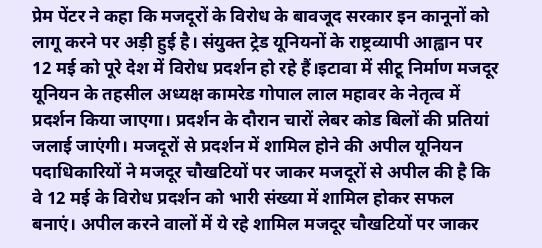प्रेम पेंटर ने कहा कि मजदूरों के विरोध के बावजूद सरकार इन कानूनों को लागू करने पर अड़ी हुई है। संयुक्त ट्रेड यूनियनों के राष्ट्रव्यापी आह्वान पर 12 मई को पूरे देश में विरोध प्रदर्शन हो रहे हैं।इटावा में सीटू निर्माण मजदूर यूनियन के तहसील अध्यक्ष कामरेड गोपाल लाल महावर के नेतृत्व में प्रदर्शन किया जाएगा। प्रदर्शन के दौरान चारों लेबर कोड बिलों की प्रतियां जलाई जाएंगी। मजदूरों से प्रदर्शन में शामिल होने की अपील यूनियन पदाधिकारियों ने मजदूर चौखटियों पर जाकर मजदूरों से अपील की है कि वे 12 मई के विरोध प्रदर्शन को भारी संख्या में शामिल होकर सफल बनाएं। अपील करने वालों में ये रहे शामिल मजदूर चौखटियों पर जाकर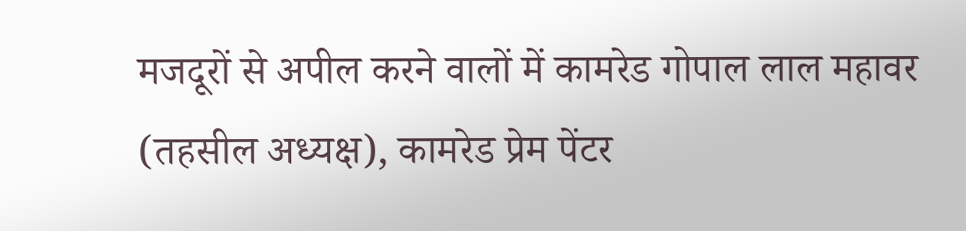मजदूरों से अपील करने वालों में कामरेड गोपाल लाल महावर (तहसील अध्यक्ष), कामरेड प्रेम पेंटर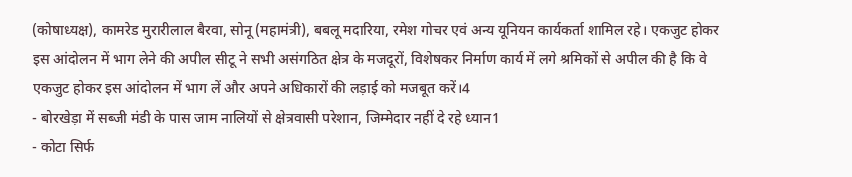(कोषाध्यक्ष), कामरेड मुरारीलाल बैरवा, सोनू (महामंत्री), बबलू मदारिया, रमेश गोचर एवं अन्य यूनियन कार्यकर्ता शामिल रहे। एकजुट होकर इस आंदोलन में भाग लेने की अपील सीटू ने सभी असंगठित क्षेत्र के मजदूरों, विशेषकर निर्माण कार्य में लगे श्रमिकों से अपील की है कि वे एकजुट होकर इस आंदोलन में भाग लें और अपने अधिकारों की लड़ाई को मजबूत करें।4
- बोरखेड़ा में सब्जी मंडी के पास जाम नालियों से क्षेत्रवासी परेशान, जिम्मेदार नहीं दे रहे ध्यान1
- कोटा सिर्फ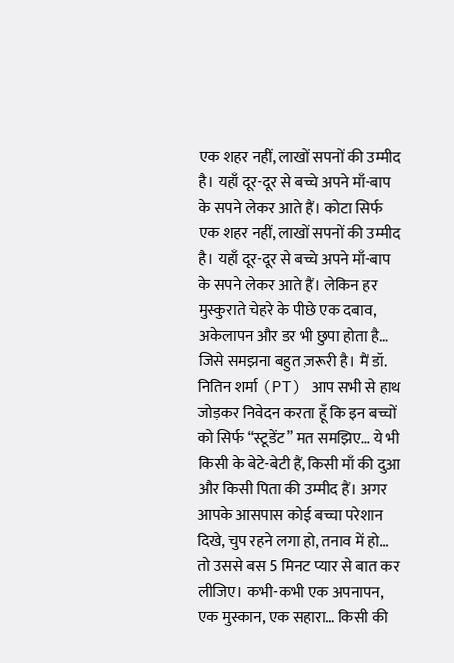एक शहर नहीं, लाखों सपनों की उम्मीद है। यहाँ दूर-दूर से बच्चे अपने माँ-बाप के सपने लेकर आते हैं। कोटा सिर्फ एक शहर नहीं, लाखों सपनों की उम्मीद है। यहाँ दूर-दूर से बच्चे अपने माँ-बाप के सपने लेकर आते हैं। लेकिन हर मुस्कुराते चेहरे के पीछे एक दबाव, अकेलापन और डर भी छुपा होता है… जिसे समझना बहुत ज़रूरी है। मैं डॉ. नितिन शर्मा (PT) आप सभी से हाथ जोड़कर निवेदन करता हूँ कि इन बच्चों को सिर्फ “स्टूडेंट” मत समझिए… ये भी किसी के बेटे-बेटी हैं, किसी माँ की दुआ और किसी पिता की उम्मीद हैं। अगर आपके आसपास कोई बच्चा परेशान दिखे, चुप रहने लगा हो, तनाव में हो… तो उससे बस 5 मिनट प्यार से बात कर लीजिए। कभी-कभी एक अपनापन, एक मुस्कान, एक सहारा… किसी की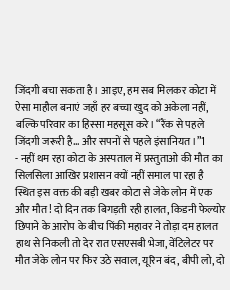जिंदगी बचा सकता है। आइए, हम सब मिलकर कोटा में ऐसा माहौल बनाएं जहाँ हर बच्चा खुद को अकेला नहीं, बल्कि परिवार का हिस्सा महसूस करे। “रैंक से पहले जिंदगी जरूरी है… और सपनों से पहले इंसानियत।”1
- नहीं थम रहा कोटा के अस्पताल में प्रस्तुताओ की मौत का सिलसिला आखिर प्रशासन क्यों नहीं समाल पा रहा है स्थित इस वक्त की बड़ी खबर कोटा से जेके लोन में एक और मौत! दो दिन तक बिगड़ती रही हालत, किडनी फेल्योर छिपाने के आरोप के बीच पिंकी महावर ने तोड़ा दम हालत हाथ से निकली तो देर रात एसएसबी भेजा, वेंटिलेटर पर मौत जेके लोन पर फिर उठे सवाल, यूरिन बंद, बीपी लो, दो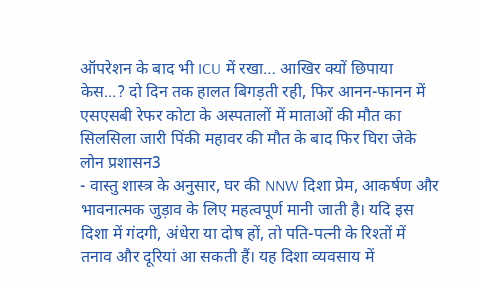ऑपरेशन के बाद भी ICU में रखा… आखिर क्यों छिपाया केस...? दो दिन तक हालत बिगड़ती रही, फिर आनन-फानन में एसएसबी रेफर कोटा के अस्पतालों में माताओं की मौत का सिलसिला जारी पिंकी महावर की मौत के बाद फिर घिरा जेके लोन प्रशासन3
- वास्तु शास्त्र के अनुसार, घर की NNW दिशा प्रेम, आकर्षण और भावनात्मक जुड़ाव के लिए महत्वपूर्ण मानी जाती है। यदि इस दिशा में गंदगी, अंधेरा या दोष हों, तो पति-पत्नी के रिश्तों में तनाव और दूरियां आ सकती हैं। यह दिशा व्यवसाय में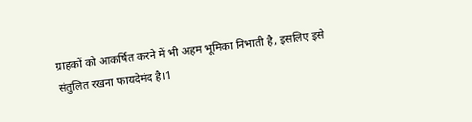ग्राहकों को आकर्षित करने में भी अहम भूमिका निभाती है, इसलिए इसे संतुलित रखना फायदेमंद है।1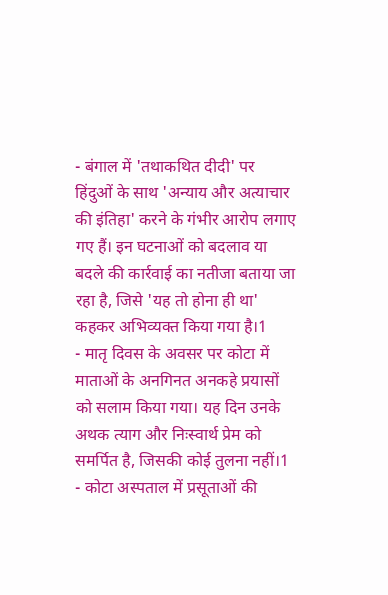- बंगाल में 'तथाकथित दीदी' पर हिंदुओं के साथ 'अन्याय और अत्याचार की इंतिहा' करने के गंभीर आरोप लगाए गए हैं। इन घटनाओं को बदलाव या बदले की कार्रवाई का नतीजा बताया जा रहा है, जिसे 'यह तो होना ही था' कहकर अभिव्यक्त किया गया है।1
- मातृ दिवस के अवसर पर कोटा में माताओं के अनगिनत अनकहे प्रयासों को सलाम किया गया। यह दिन उनके अथक त्याग और निःस्वार्थ प्रेम को समर्पित है, जिसकी कोई तुलना नहीं।1
- कोटा अस्पताल में प्रसूताओं की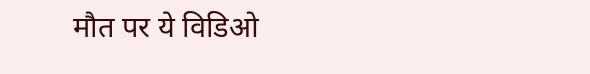मौत पर ये विडिओ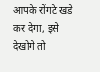आपके रोंगटे खडे कर देगा, इसे देखोगे तो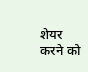शेयर करने को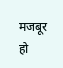मजबूर हो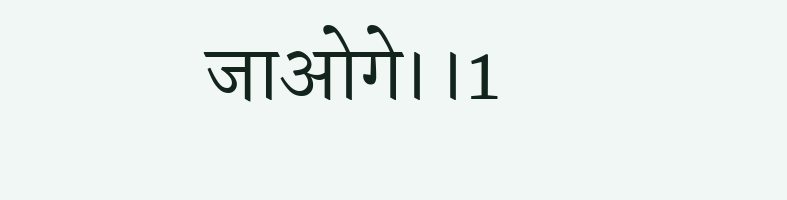जाओगे।।1